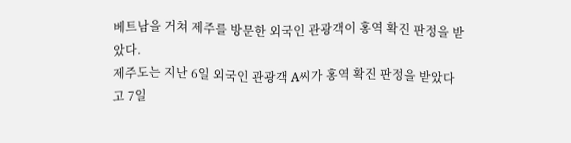베트남을 거쳐 제주를 방문한 외국인 관광객이 홍역 확진 판정을 받았다.
제주도는 지난 6일 외국인 관광객 A씨가 홍역 확진 판정을 받았다고 7일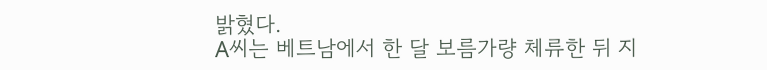밝혔다.
A씨는 베트남에서 한 달 보름가량 체류한 뒤 지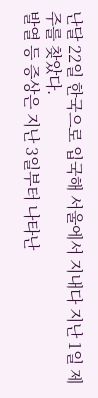난달 22일 한국으로 입국해 서울에서 지내다 지난 1일 제주를 찾았다.
발열 등 증상은 지난 3일부터 나타난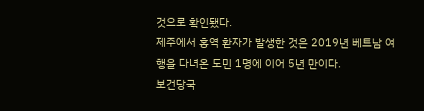것으로 확인됐다.
제주에서 홍역 환자가 발생한 것은 2019년 베트남 여행을 다녀온 도민 1명에 이어 5년 만이다.
보건당국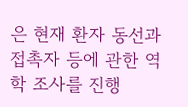은 현재 환자 동선과 접촉자 등에 관한 역학 조사를 진행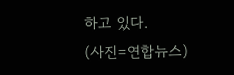하고 있다.
(사진=연합뉴스)